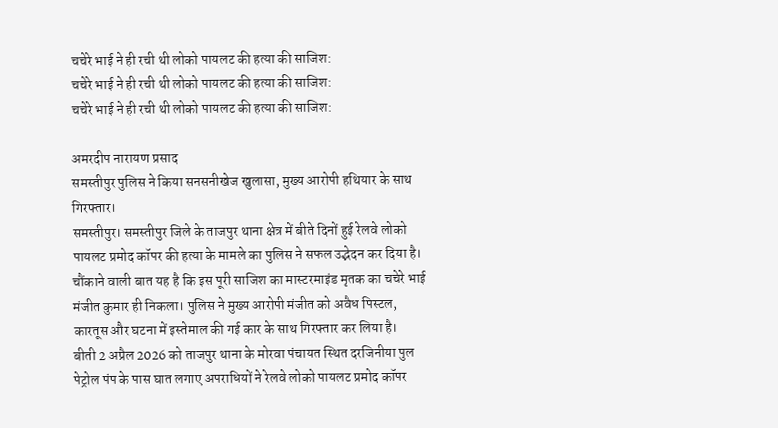चचेरे भाई ने ही रची थी लोको पायलट की हत्या की साजिश:
चचेरे भाई ने ही रची थी लोको पायलट की हत्या की साजिश:
चचेरे भाई ने ही रची थी लोको पायलट की हत्या की साजिश:

अमरदीप नारायण प्रसाद
समस्तीपुर पुलिस ने किया सनसनीखेज खुलासा, मुख्य आरोपी हथियार के साथ गिरफ्तार।
समस्तीपुर। समस्तीपुर जिले के ताजपुर थाना क्षेत्र में बीते दिनों हुई रेलवे लोको पायलट प्रमोद कॉपर की हत्या के मामले का पुलिस ने सफल उद्भेदन कर दिया है। चौंकाने वाली बात यह है कि इस पूरी साजिश का मास्टरमाइंड मृतक का चचेरे भाई मंजीत कुमार ही निकला। पुलिस ने मुख्य आरोपी मंजीत को अवैध पिस्टल, कारतूस और घटना में इस्तेमाल की गई कार के साथ गिरफ्तार कर लिया है।
बीती 2 अप्रैल 2026 को ताजपुर थाना के मोरवा पंचायत स्थित दरजिनीया पुल पेट्रोल पंप के पास घात लगाए अपराधियों ने रेलवे लोको पायलट प्रमोद कॉपर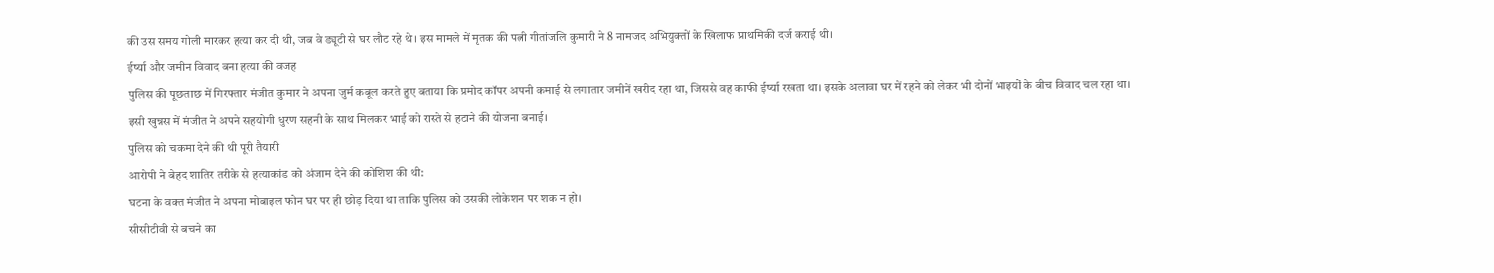की उस समय गोली मारकर हत्या कर दी थी, जब वे ड्यूटी से घर लौट रहे थे। इस मामले में मृतक की पत्नी गीतांजलि कुमारी ने 8 नामजद अभियुक्तों के खिलाफ प्राथमिकी दर्ज कराई थी।
ईर्ष्या और जमीन विवाद बना हत्या की वजह
पुलिस की पूछताछ में गिरफ्तार मंजीत कुमार ने अपना जुर्म कबूल करते हुए बताया कि प्रमोद कॉपर अपनी कमाई से लगातार जमीनें खरीद रहा था, जिससे वह काफी ईर्ष्या रखता था। इसके अलावा घर में रहने को लेकर भी दोनों भाइयों के बीच विवाद चल रहा था। इसी खुन्नस में मंजीत ने अपने सहयोगी धुरण सहनी के साथ मिलकर भाई को रास्ते से हटाने की योजना बनाई।
पुलिस को चकमा देने की थी पूरी तैयारी
आरोपी ने बेहद शातिर तरीके से हत्याकांड को अंजाम देने की कोशिश की थी:
घटना के वक्त मंजीत ने अपना मोबाइल फोन घर पर ही छोड़ दिया था ताकि पुलिस को उसकी लोकेशन पर शक न हो।
सीसीटीवी से बचने का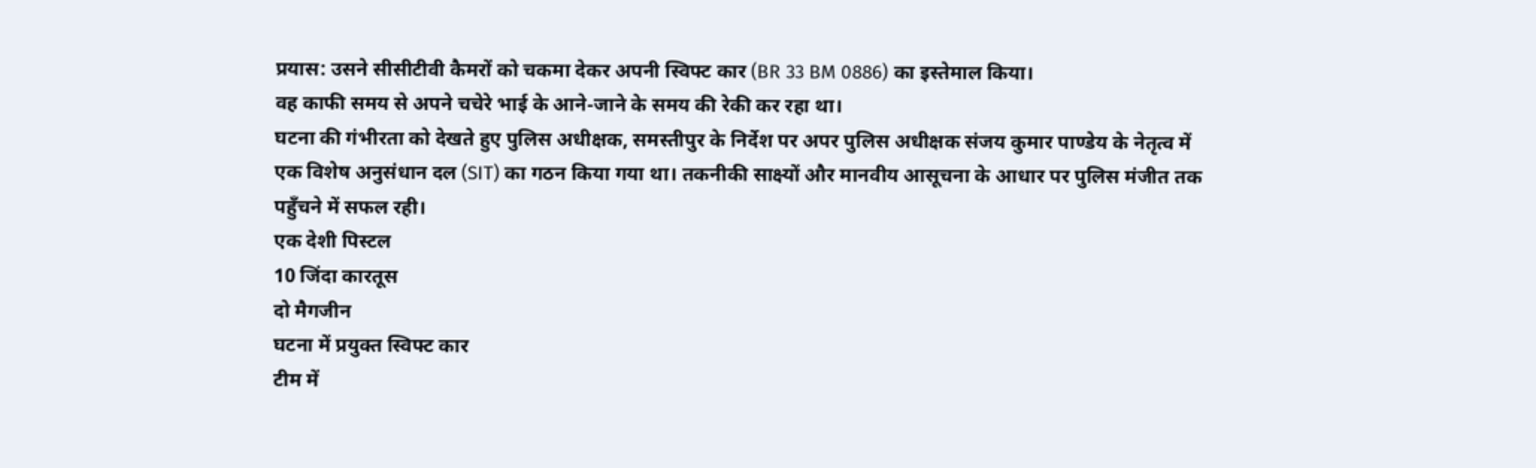प्रयास: उसने सीसीटीवी कैमरों को चकमा देकर अपनी स्विफ्ट कार (BR 33 BM 0886) का इस्तेमाल किया।
वह काफी समय से अपने चचेरे भाई के आने-जाने के समय की रेकी कर रहा था।
घटना की गंभीरता को देखते हुए पुलिस अधीक्षक, समस्तीपुर के निर्देश पर अपर पुलिस अधीक्षक संजय कुमार पाण्डेय के नेतृत्व में एक विशेष अनुसंधान दल (SIT) का गठन किया गया था। तकनीकी साक्ष्यों और मानवीय आसूचना के आधार पर पुलिस मंजीत तक पहुँचने में सफल रही।
एक देशी पिस्टल
10 जिंदा कारतूस
दो मैगजीन
घटना में प्रयुक्त स्विफ्ट कार
टीम में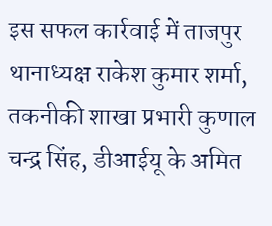इस सफल कार्रवाई में ताजपुर थानाध्यक्ष राकेश कुमार शर्मा, तकनीकी शाखा प्रभारी कुणाल चन्द्र सिंह, डीआईयू के अमित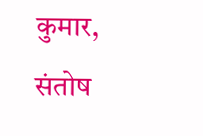कुमार, संतोष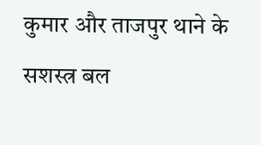कुमार और ताजपुर थाने के सशस्त्र बल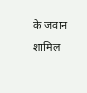के जवान शामिल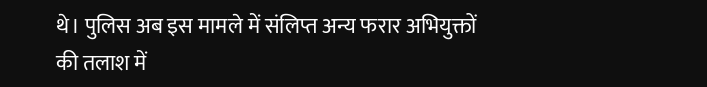थे। पुलिस अब इस मामले में संलिप्त अन्य फरार अभियुक्तों की तलाश में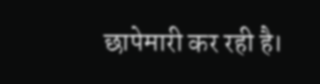छापेमारी कर रही है।